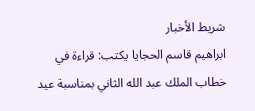شريط الأخبار
ابراهيم قاسم الحجايا يكتب: قراءة في خطاب الملك عبد الله الثاني بمناسبة عيد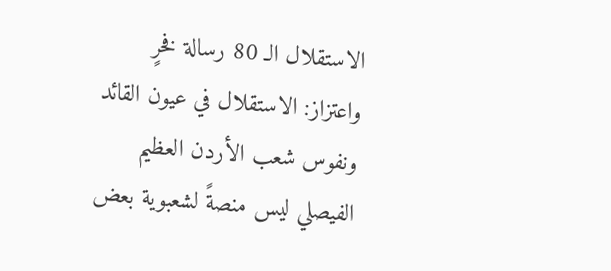الاستقلال الـ 80 رسالة فخرٍ واعتزاز: الاستقلال في عيون القائد ونفوس شعب الأردن العظيم الفيصلي ليس منصةً لشعبوية بعض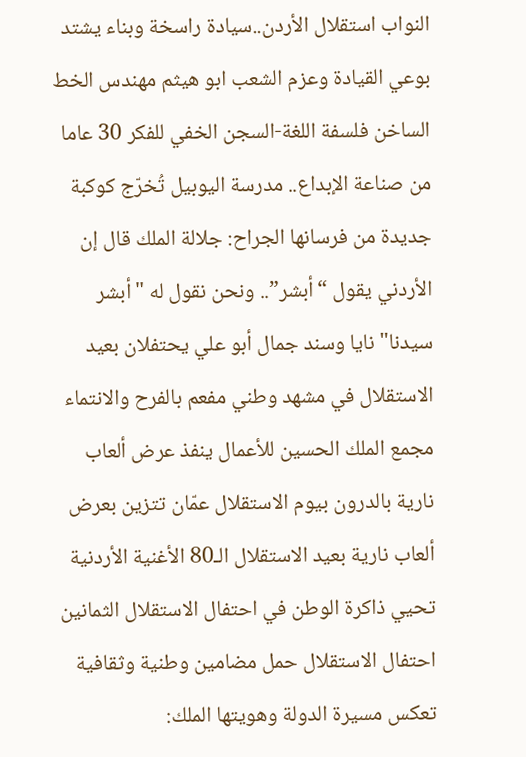النواب استقلال الأردن..سيادة راسخة وبناء يشتد بوعي القيادة وعزم الشعب ابو هيثم مهندس الخط الساخن فلسفة اللغة-السجن الخفي للفكر 30 عاما من صناعة الإبداع.. مدرسة اليوبيل تُخرّج كوكبة جديدة من فرسانها الجراح: جلالة الملك قال إن الأردني يقول “أبشر”.. ونحن نقول له "أبشر سيدنا" نايا وسند جمال أبو علي يحتفلان بعيد الاستقلال في مشهد وطني مفعم بالفرح والانتماء مجمع الملك الحسين للأعمال ينفذ عرض ألعاب نارية بالدرون بيوم الاستقلال عمّان تتزين بعرض ألعاب نارية بعيد الاستقلال الـ80 الأغنية الأردنية تحيي ذاكرة الوطن في احتفال الاستقلال الثمانين احتفال الاستقلال حمل مضامين وطنية وثقافية تعكس مسيرة الدولة وهويتها الملك: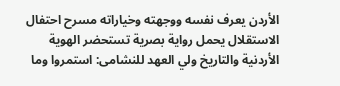الأردن يعرف نفسه ووجهته وخياراته مسرح احتفال الاستقلال يحمل رواية بصرية تستحضر الهوية الأردنية والتاريخ ولي العهد للنشامى: استمروا وما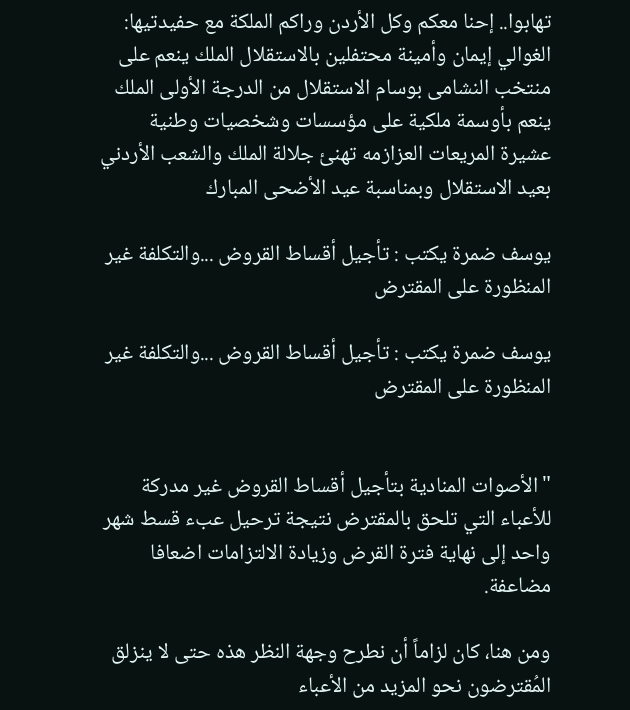تهابوا.. إحنا معكم وكل الأردن وراكم الملكة مع حفيدتيها: الغوالي إيمان وأمينة محتفلين بالاستقلال الملك ينعم على منتخب النشامى بوسام الاستقلال من الدرجة الأولى الملك ينعم بأوسمة ملكية على مؤسسات وشخصيات وطنية عشيرة المريعات العزازمه تهنئ جلالة الملك والشعب الأردني بعيد الاستقلال وبمناسبة عيد الأضحى المبارك

يوسف ضمرة يكتب : تأجيل أقساط القروض ...والتكلفة غير المنظورة على المقترض

يوسف ضمرة يكتب : تأجيل أقساط القروض ...والتكلفة غير المنظورة على المقترض


"الأصوات المنادية بتأجيل أقساط القروض غير مدركة للأعباء التي تلحق بالمقترض نتيجة ترحيل عبء قسط شهر واحد إلى نهاية فترة القرض وزيادة الالتزامات اضعافا مضاعفة.

ومن هنا، كان لزاماً أن نطرح وجهة النظر هذه حتى لا ينزلق المُقترضون نحو المزيد من الأعباء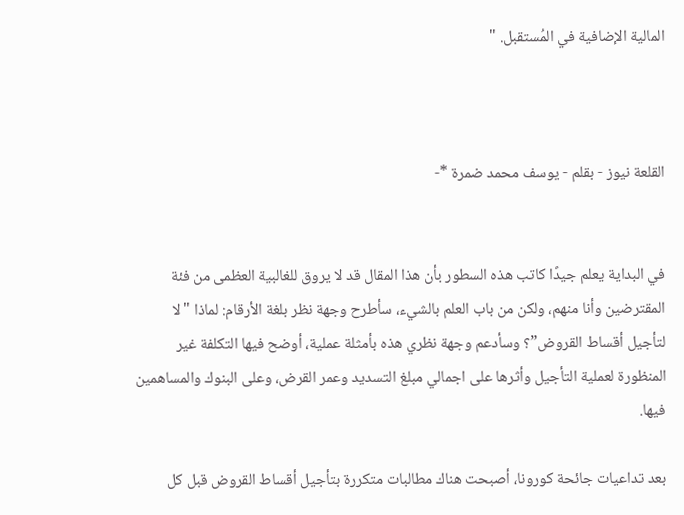المالية الإضافية في المُستقبل. "



القلعة نيوز - بقلم - يوسف محمد ضمرة *-


في البداية يعلم جيدًا كاتب هذه السطور بأن هذا المقال قد لا يروق للغالبية العظمى من فئة المقترضين وأنا منهم، ولكن من باب العلم بالشيء، سأطرح وجهة نظر بلغة الأرقام: لماذا "لا لتأجيل أقساط القروض”؟ وسأدعم وجهة نظري هذه بأمثلة عملية، أوضح فيها التكلفة غير المنظورة لعملية التأجيل وأثرها على اجمالي مبلغ التسديد وعمر القرض، وعلى البنوك والمساهمين فيها.

بعد تداعيات جائحة كورونا، أصبحت هناك مطالبات متكررة بتأجيل أقساط القروض قبل كل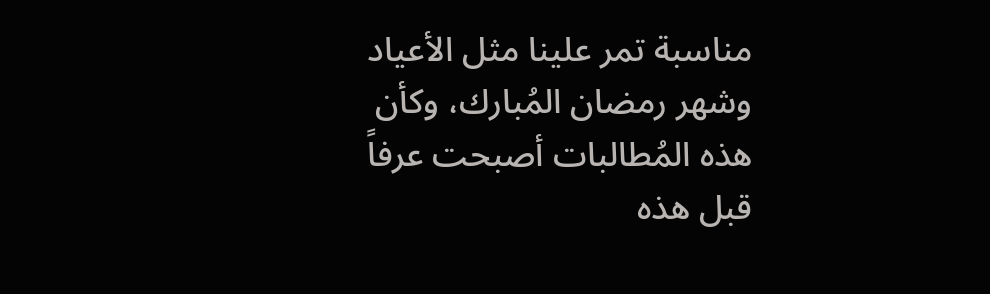مناسبة تمر علينا مثل الأعياد وشهر رمضان المُبارك، وكأن هذه المُطالبات أصبحت عرفاً قبل هذه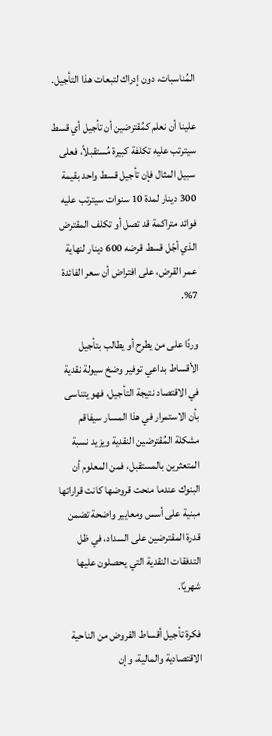المُناسبات، دون إدراك لتبعات هذا التأجيل.

علينا أن نعلم كمُقترضين أن تأجيل أي قسط سيترتب عليه تكلفة كبيرة مُستقبلاً، فعلى سبيل المثال فإن تأجيل قسط واحد بقيمة 300 دينار لمدة 10 سنوات سيترتب عليه فوائد متراكمة قد تصل أو تكلف المقترض الذي أجّل قسط قرضه 600 دينار لنهاية عمر القرض، على افتراض أن سعر الفائدة 7%.

وردًا على من يطرح أو يطالب بتأجيل الأقساط بداعي توفير وضخ سيولة نقدية في الاقتصاد نتيجة التأجيل، فهو يتناسى بأن الاستمرار في هذا المسار سيفاقم مشكلة المُقترضين النقدية ويزيد نسبة المتعثرين بالمستقبل، فمن المعلوم أن البنوك عندما منحت قروضها كانت قراراتها مبنية على أسس ومعايير واضحة تضمن قدرة المقترضين على السداد، في ظل التدفقات النقدية التي يحصلون عليها شهريًا.

فكرة تأجيل أقساط القروض من الناحية الاقتصادية والمالية، وإن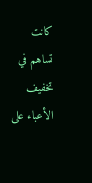كانت تساهم في تخفيف الأعباء على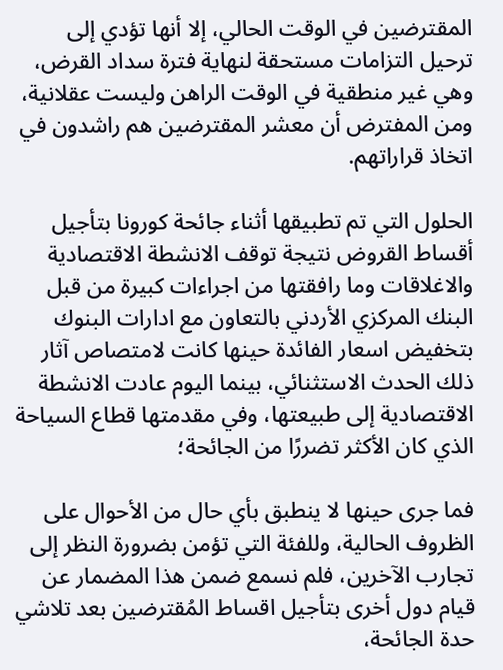المقترضين في الوقت الحالي، إلا أنها تؤدي إلى ترحيل التزامات مستحقة لنهاية فترة سداد القرض، وهي غير منطقية في الوقت الراهن وليست عقلانية، ومن المفترض أن معشر المقترضين هم راشدون في اتخاذ قراراتهم.

الحلول التي تم تطبيقها أثناء جائحة كورونا بتأجيل أقساط القروض نتيجة توقف الانشطة الاقتصادية والاغلاقات وما رافقتها من اجراءات كبيرة من قبل البنك المركزي الأردني بالتعاون مع ادارات البنوك بتخفيض اسعار الفائدة حينها كانت لامتصاص آثار ذلك الحدث الاستثنائي، بينما اليوم عادت الانشطة الاقتصادية إلى طبيعتها، وفي مقدمتها قطاع السياحة الذي كان الأكثر تضررًا من الجائحة؛

فما جرى حينها لا ينطبق بأي حال من الأحوال على الظروف الحالية، وللفئة التي تؤمن بضرورة النظر إلى تجارب الآخرين، فلم نسمع ضمن هذا المضمار عن قيام دول أخرى بتأجيل اقساط المُقترضين بعد تلاشي حدة الجائحة،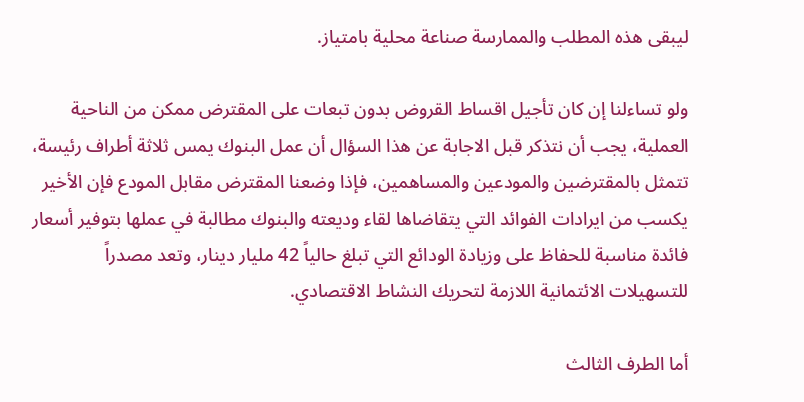ليبقى هذه المطلب والممارسة صناعة محلية بامتياز.

ولو تساءلنا إن كان تأجيل اقساط القروض بدون تبعات على المقترض ممكن من الناحية العملية، يجب أن نتذكر قبل الاجابة عن هذا السؤال أن عمل البنوك يمس ثلاثة أطراف رئيسة، تتمثل بالمقترضين والمودعين والمساهمين، فإذا وضعنا المقترض مقابل المودع فإن الأخير يكسب من ايرادات الفوائد التي يتقاضاها لقاء وديعته والبنوك مطالبة في عملها بتوفير أسعار فائدة مناسبة للحفاظ على وزيادة الودائع التي تبلغ حالياً 42 مليار دينار، وتعد مصدراً للتسهيلات الائتمانية اللازمة لتحريك النشاط الاقتصادي.

أما الطرف الثالث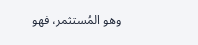وهو المُستثمر، فهو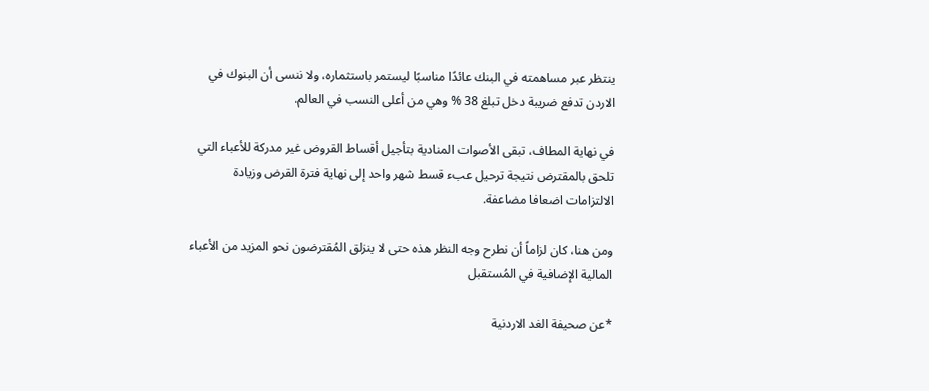ينتظر عبر مساهمته في البنك عائدًا مناسبًا ليستمر باستثماره، ولا ننسى أن البنوك في الاردن تدفع ضريبة دخل تبلغ 38 % وهي من أعلى النسب في العالم.

في نهاية المطاف، تبقى الأصوات المنادية بتأجيل أقساط القروض غير مدركة للأعباء التي تلحق بالمقترض نتيجة ترحيل عبء قسط شهر واحد إلى نهاية فترة القرض وزيادة الالتزامات اضعافا مضاعفة.

ومن هنا، كان لزاماً أن نطرح وجه النظر هذه حتى لا ينزلق المُقترضون نحو المزيد من الأعباء المالية الإضافية في المُستقبل

*عن صحيفة الغد الاردنية